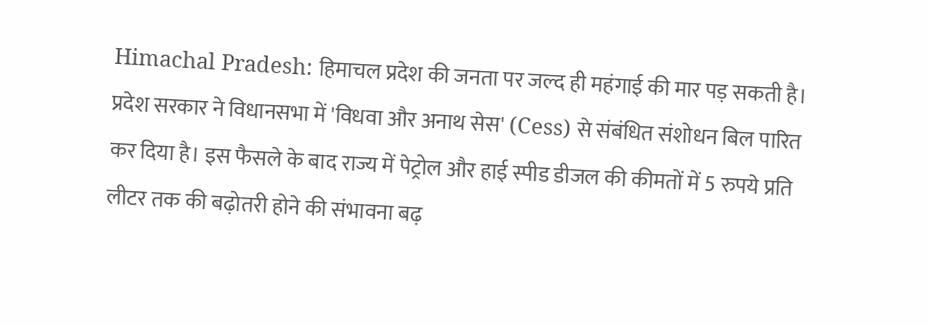Himachal Pradesh: हिमाचल प्रदेश की जनता पर जल्द ही महंगाई की मार पड़ सकती है। प्रदेश सरकार ने विधानसभा में 'विधवा और अनाथ सेस' (Cess) से संबंधित संशोधन बिल पारित कर दिया है। इस फैसले के बाद राज्य में पेट्रोल और हाई स्पीड डीजल की कीमतों में 5 रुपये प्रति लीटर तक की बढ़ोतरी होने की संभावना बढ़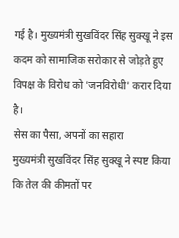गई है। मुख्यमंत्री सुखविंदर सिंह सुक्खू ने इस कदम को सामाजिक सरोकार से जोड़ते हुए विपक्ष के विरोध को 'जनविरोधी' करार दिया है।
सेस का पैसा, अपनों का सहारा
मुख्यमंत्री सुखविंदर सिंह सुक्खू ने स्पष्ट किया कि तेल की कीमतों पर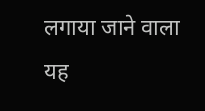लगाया जाने वाला यह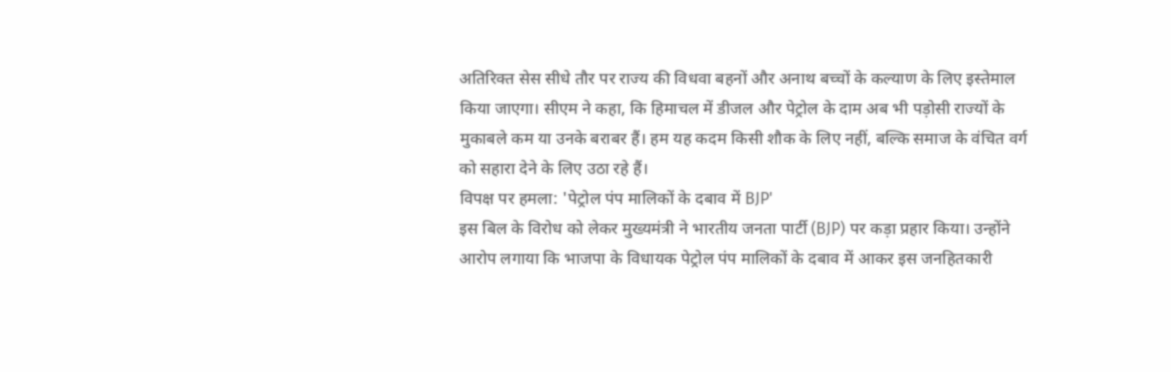अतिरिक्त सेस सीधे तौर पर राज्य की विधवा बहनों और अनाथ बच्चों के कल्याण के लिए इस्तेमाल किया जाएगा। सीएम ने कहा, कि हिमाचल में डीजल और पेट्रोल के दाम अब भी पड़ोसी राज्यों के मुकाबले कम या उनके बराबर हैं। हम यह कदम किसी शौक के लिए नहीं, बल्कि समाज के वंचित वर्ग को सहारा देने के लिए उठा रहे हैं।
विपक्ष पर हमला: 'पेट्रोल पंप मालिकों के दबाव में BJP'
इस बिल के विरोध को लेकर मुख्यमंत्री ने भारतीय जनता पार्टी (BJP) पर कड़ा प्रहार किया। उन्होंने आरोप लगाया कि भाजपा के विधायक पेट्रोल पंप मालिकों के दबाव में आकर इस जनहितकारी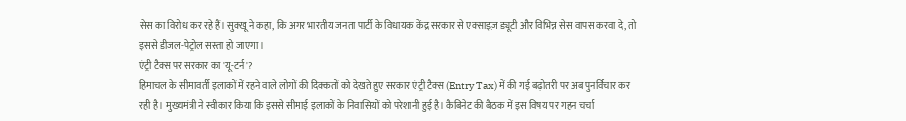सेस का विरोध कर रहे हैं। सुक्खू ने कहा, कि अगर भारतीय जनता पार्टी के विधायक केंद्र सरकार से एक्साइज़ ड्यूटी और विभिन्न सेस वापस करवा दे, तो इससे डीजल-पेट्रोल सस्ता हो जाएगा।
एंट्री टैक्स पर सरकार का 'यू-टर्न'?
हिमाचल के सीमावर्ती इलाकों में रहने वाले लोगों की दिक्कतों को देखते हुए सरकार एंट्री टैक्स (Entry Tax) में की गई बढ़ोतरी पर अब पुनर्विचार कर रही है। मुख्यमंत्री ने स्वीकार किया कि इससे सीमाई इलाकों के निवासियों को परेशानी हुई है। कैबिनेट की बैठक में इस विषय पर गहन चर्चा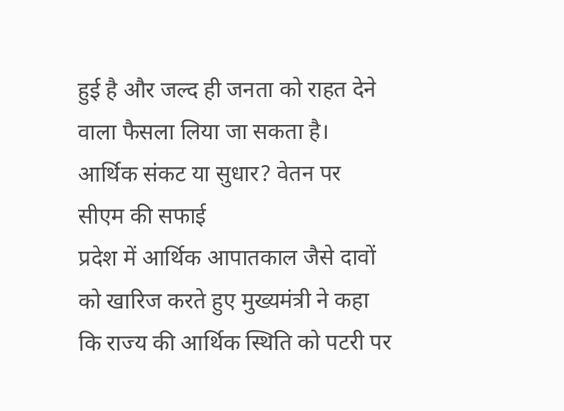हुई है और जल्द ही जनता को राहत देने वाला फैसला लिया जा सकता है।
आर्थिक संकट या सुधार? वेतन पर सीएम की सफाई
प्रदेश में आर्थिक आपातकाल जैसे दावों को खारिज करते हुए मुख्यमंत्री ने कहा कि राज्य की आर्थिक स्थिति को पटरी पर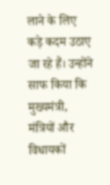लाने के लिए कड़े कदम उठाए जा रहे हैं। उन्होंने साफ किया कि मुख्यमंत्री, मंत्रियों और विधायकों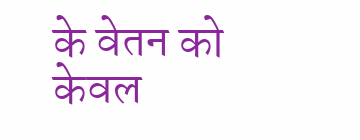के वेतन को केवल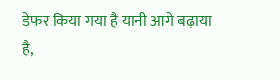डेफर किया गया है यानी आगे बढ़ाया है,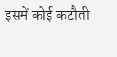इसमें कोई कटौती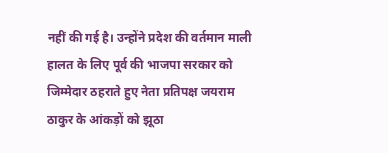नहीं की गई है। उन्होंने प्रदेश की वर्तमान माली हालत के लिए पूर्व की भाजपा सरकार को जिम्मेदार ठहराते हुए नेता प्रतिपक्ष जयराम ठाकुर के आंकड़ों को झूठा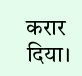करार दिया।